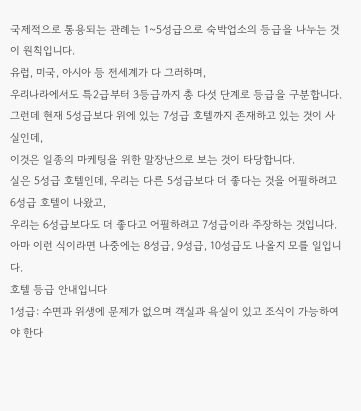국제적으로 통용되는 관례는 1~5성급으로 숙박업소의 등급을 나누는 것이 원칙입니다.
유럽, 미국, 아시아 등 전세계가 다 그러하며,
우리나라에서도 특2급부터 3등급까지 총 다섯 단계로 등급을 구분합니다.
그런데 현재 5성급보다 위에 있는 7성급 호텔까지 존재하고 있는 것이 사실인데,
이것은 일종의 마케팅을 위한 말장난으로 보는 것이 타당합니다.
실은 5성급 호텔인데, 우리는 다른 5성급보다 더 좋다는 것을 어필하려고 6성급 호텔이 나왔고,
우리는 6성급보다도 더 좋다고 어필하려고 7성급이라 주장하는 것입니다.
아마 이런 식이라면 나중에는 8성급, 9성급, 10성급도 나올지 모를 일입니다.
호텔 등급 안내입니다
1성급: 수면과 위생에 문제가 없으며 객실과 욕실이 있고 조식이 가능하여야 한다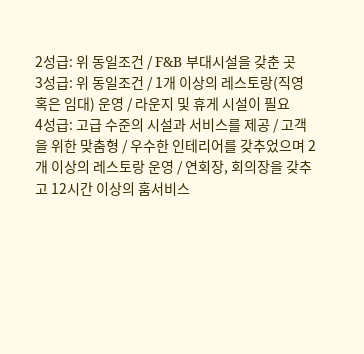2성급: 위 동일조건 / F&B 부대시설을 갖춘 곳
3성급: 위 동일조건 / 1개 이상의 레스토랑(직영 혹은 임대) 운영 / 라운지 및 휴게 시설이 필요
4성급: 고급 수준의 시설과 서비스를 제공 / 고객을 위한 맞춤형 / 우수한 인테리어를 갖추었으며 2개 이상의 레스토랑 운영 / 연회장, 회의장을 갖추고 12시간 이상의 훔서비스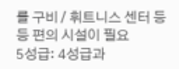를 구비 / 휘트니스 센터 등등 편의 시설이 필요
5성급: 4성급과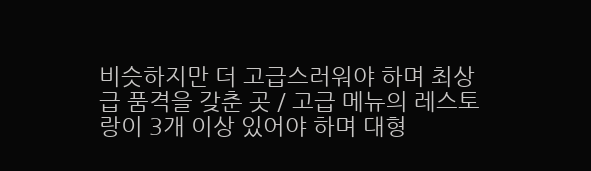비슷하지만 더 고급스러워야 하며 최상급 품격을 갖춘 곳 / 고급 메뉴의 레스토랑이 3개 이상 있어야 하며 대형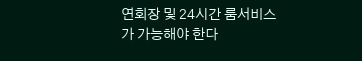연회장 및 24시간 룸서비스가 가능해야 한다